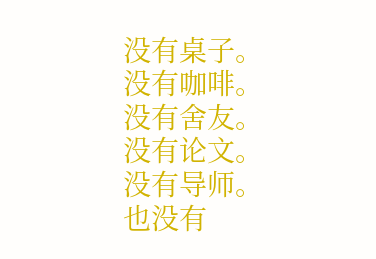没有桌子。
没有咖啡。
没有舍友。
没有论文。
没有导师。
也没有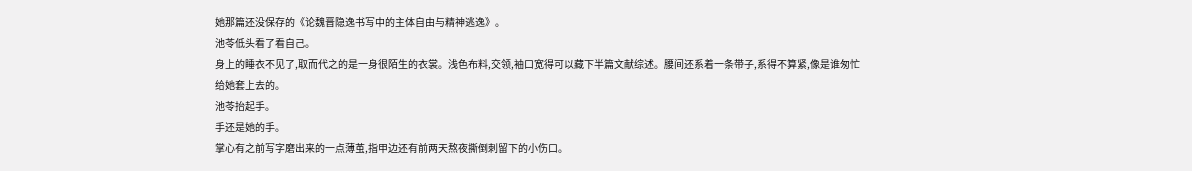她那篇还没保存的《论魏晋隐逸书写中的主体自由与精神逃逸》。
池苓低头看了看自己。
身上的睡衣不见了,取而代之的是一身很陌生的衣裳。浅色布料,交领,袖口宽得可以藏下半篇文献综述。腰间还系着一条带子,系得不算紧,像是谁匆忙给她套上去的。
池苓抬起手。
手还是她的手。
掌心有之前写字磨出来的一点薄茧,指甲边还有前两天熬夜撕倒刺留下的小伤口。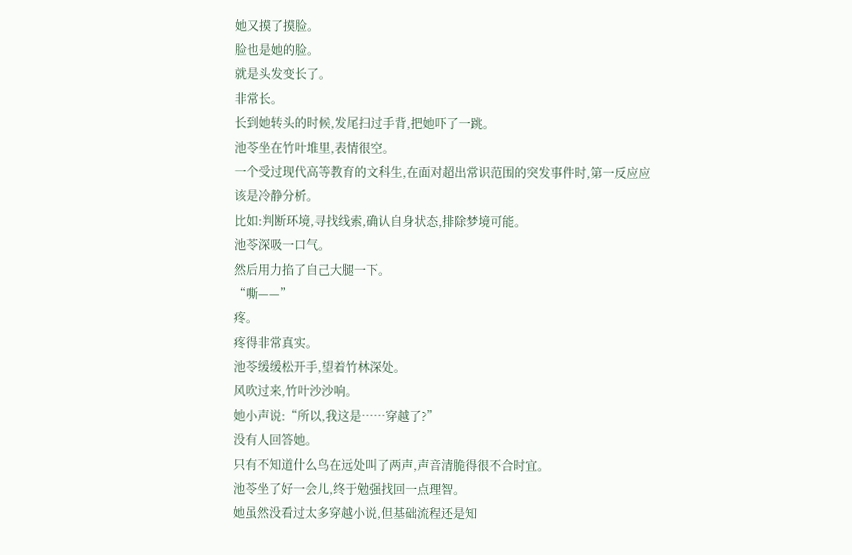她又摸了摸脸。
脸也是她的脸。
就是头发变长了。
非常长。
长到她转头的时候,发尾扫过手背,把她吓了一跳。
池苓坐在竹叶堆里,表情很空。
一个受过现代高等教育的文科生,在面对超出常识范围的突发事件时,第一反应应该是冷静分析。
比如:判断环境,寻找线索,确认自身状态,排除梦境可能。
池苓深吸一口气。
然后用力掐了自己大腿一下。
“嘶——”
疼。
疼得非常真实。
池苓缓缓松开手,望着竹林深处。
风吹过来,竹叶沙沙响。
她小声说:“所以,我这是……穿越了?”
没有人回答她。
只有不知道什么鸟在远处叫了两声,声音清脆得很不合时宜。
池苓坐了好一会儿,终于勉强找回一点理智。
她虽然没看过太多穿越小说,但基础流程还是知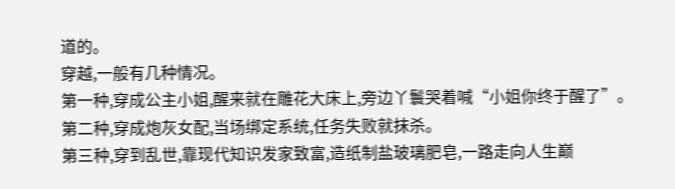道的。
穿越,一般有几种情况。
第一种,穿成公主小姐,醒来就在雕花大床上,旁边丫鬟哭着喊“小姐你终于醒了”。
第二种,穿成炮灰女配,当场绑定系统,任务失败就抹杀。
第三种,穿到乱世,靠现代知识发家致富,造纸制盐玻璃肥皂,一路走向人生巅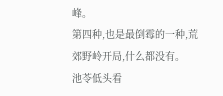峰。
第四种,也是最倒霉的一种,荒郊野岭开局,什么都没有。
池苓低头看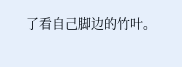了看自己脚边的竹叶。